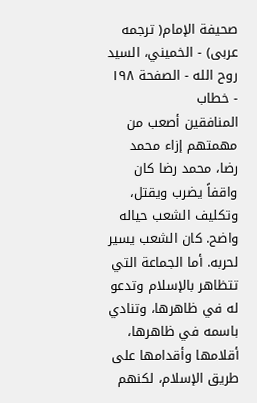صحيفة الإمام( ترجمه عربى) - الخميني، السيد روح الله - الصفحة ١٩٨ - خطاب
المنافقين أصعب من مهمتهم إزاء محمد رضا، محمد رضا كان واقفاً يضرب ويقتل، وتكليف الشعب حياله واضح. كان الشعب يسير لحربه. أما الجماعة التي تتظاهر بالإسلام وتدعو له في ظاهرها، وتنادي باسمه في ظاهرها، أقلامها وأقدامها على طريق الإسلام، لكنهم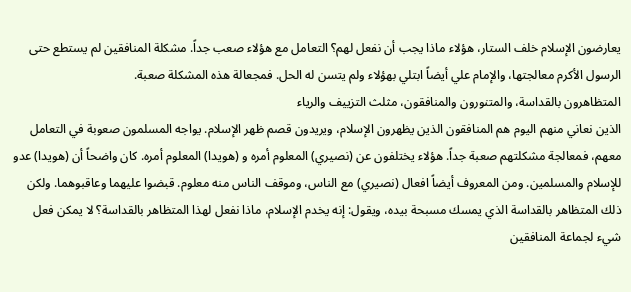يعارضون الإسلام خلف الستار، هؤلاء ماذا يجب أن نفعل لهم؟ التعامل مع هؤلاء صعب جداً. مشكلة المنافقين لم يستطع حتى الرسول الأكرم معالجتها، والإمام علي أيضاً ابتلي بهؤلاء ولم يتسن له الحل. فمجعالة هذه المشكلة صعبة.
المتظاهرون بالقداسة، والمتنورون والمنافقون، مثلث التزييف والرياء
الذين نعاني منهم اليوم هم المنافقون الذين يظهرون الإسلام، ويريدون قصم ظهر الإسلام. يواجه المسلمون صعوبة في التعامل معهم، فمعالجة مشكلتهم صعبة جداً. هؤلاء يختلفون عن (نصيري) المعلوم أمره و (هويدا) المعلوم أمره. كان واضحاً أن (هويدا) عدو للإسلام والمسلمين. ومن المعروف أيضاً افعال (نصيري) مع الناس، وموقف الناس منه معلوم. قبضوا عليهما وعاقبوهما. ولكن ذلك المتظاهر بالقداسة الذي يمسك مسبحة بيده، ويقول: إنه يخدم الإسلام، ماذا نفعل لهذا المتظاهر بالقداسة؟ لا يمكن فعل شيء لجماعة المنافقين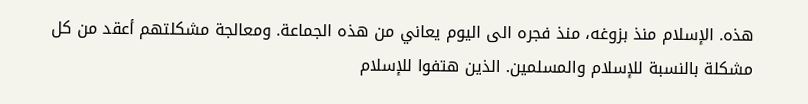هذه. الإسلام منذ بزوغه، منذ فجره الى اليوم يعاني من هذه الجماعة. ومعالجة مشكلتهم أعقد من كل مشكلة بالنسبة للإسلام والمسلمين. الذين هتفوا للإسلام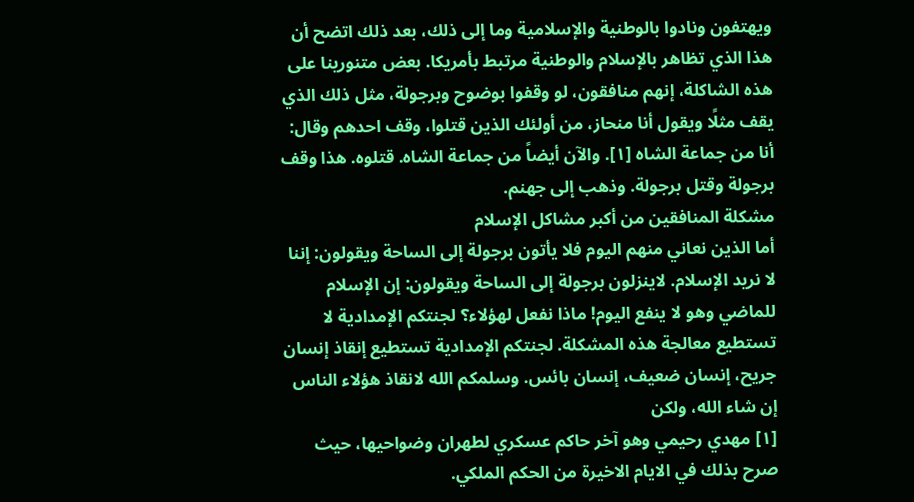ويهتفون ونادوا بالوطنية والإسلامية وما إلى ذلك، بعد ذلك اتضح أن هذا الذي تظاهر بالإسلام والوطنية مرتبط بأمريكا. بعض متنورينا على هذه الشاكلة، إنهم منافقون، لو وقفوا بوضوح وبرجولة، مثل ذلك الذي يقف مثلًا ويقول أنا منحاز، من أولئك الذين قتلوا، وقف احدهم وقال: أنا من جماعة الشاه [١]. والآن أيضاً من جماعة الشاه. قتلوه. هذا وقف برجولة وقتل برجولة. وذهب إلى جهنم.
مشكلة المنافقين من أكبر مشاكل الإسلام
أما الذين نعاني منهم اليوم فلا يأتون برجولة إلى الساحة ويقولون: إننا لا نريد الإسلام. لاينزلون برجولة إلى الساحة ويقولون: إن الإسلام للماضي وهو لا ينفع اليوم! ماذا نفعل لهؤلاء؟ لجنتكم الإمدادية لا تستطيع معالجة هذه المشكلة. لجنتكم الإمدادية تستطيع إنقاذ إنسان جريح، إنسان ضعيف، إنسان بائس. وسلمكم الله لانقاذ هؤلاء الناس إن شاء الله، ولكن
[١] مهدي رحيمي وهو آخر حاكم عسكري لطهران وضواحيها، حيث صرح بذلك في الايام الاخيرة من الحكم الملكي.